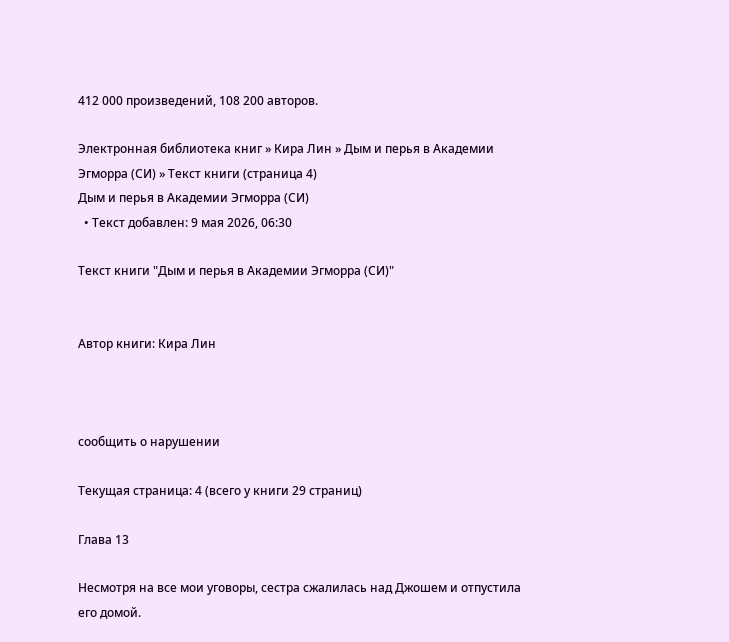412 000 произведений, 108 200 авторов.

Электронная библиотека книг » Кира Лин » Дым и перья в Академии Эгморра (СИ) » Текст книги (страница 4)
Дым и перья в Академии Эгморра (СИ)
  • Текст добавлен: 9 мая 2026, 06:30

Текст книги "Дым и перья в Академии Эгморра (СИ)"


Автор книги: Кира Лин



сообщить о нарушении

Текущая страница: 4 (всего у книги 29 страниц)

Глава 13

Несмотря на все мои уговоры, сестра сжалилась над Джошем и отпустила его домой.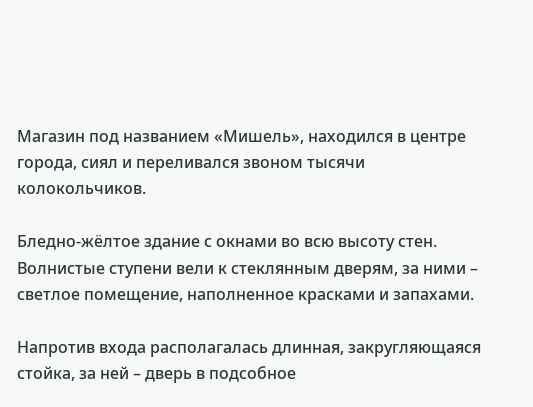Магазин под названием «Мишель», находился в центре города, сиял и переливался звоном тысячи колокольчиков.

Бледно-жёлтое здание с окнами во всю высоту стен. Волнистые ступени вели к стеклянным дверям, за ними – светлое помещение, наполненное красками и запахами.

Напротив входа располагалась длинная, закругляющаяся стойка, за ней – дверь в подсобное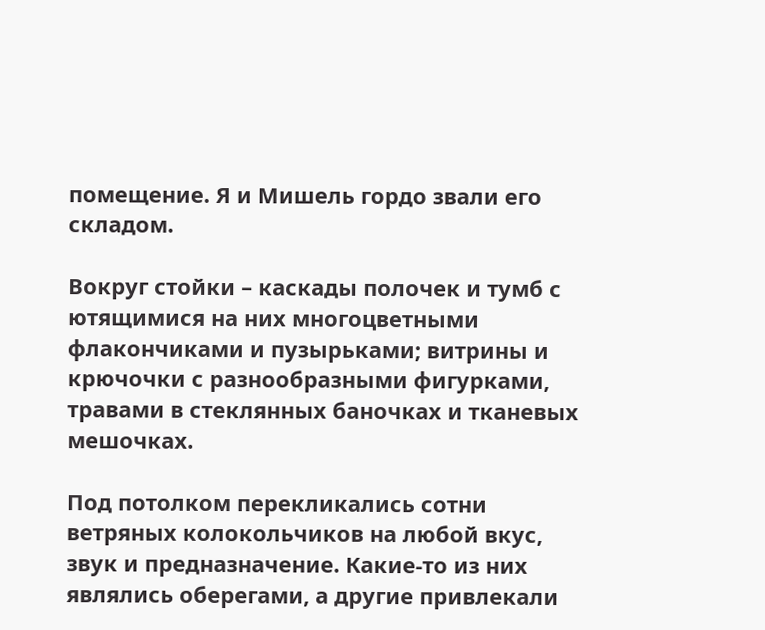помещение. Я и Мишель гордо звали его складом.

Вокруг стойки – каскады полочек и тумб с ютящимися на них многоцветными флакончиками и пузырьками; витрины и крючочки с разнообразными фигурками, травами в стеклянных баночках и тканевых мешочках.

Под потолком перекликались сотни ветряных колокольчиков на любой вкус, звук и предназначение. Какие-то из них являлись оберегами, а другие привлекали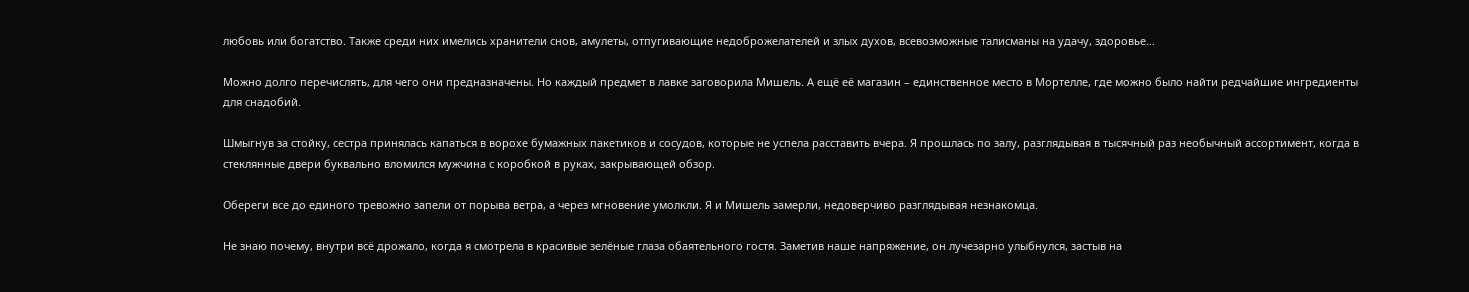любовь или богатство. Также среди них имелись хранители снов, амулеты, отпугивающие недоброжелателей и злых духов, всевозможные талисманы на удачу, здоровье…

Можно долго перечислять, для чего они предназначены. Но каждый предмет в лавке заговорила Мишель. А ещё её магазин – единственное место в Мортелле, где можно было найти редчайшие ингредиенты для снадобий.

Шмыгнув за стойку, сестра принялась капаться в ворохе бумажных пакетиков и сосудов, которые не успела расставить вчера. Я прошлась по залу, разглядывая в тысячный раз необычный ассортимент, когда в стеклянные двери буквально вломился мужчина с коробкой в руках, закрывающей обзор.

Обереги все до единого тревожно запели от порыва ветра, а через мгновение умолкли. Я и Мишель замерли, недоверчиво разглядывая незнакомца.

Не знаю почему, внутри всё дрожало, когда я смотрела в красивые зелёные глаза обаятельного гостя. Заметив наше напряжение, он лучезарно улыбнулся, застыв на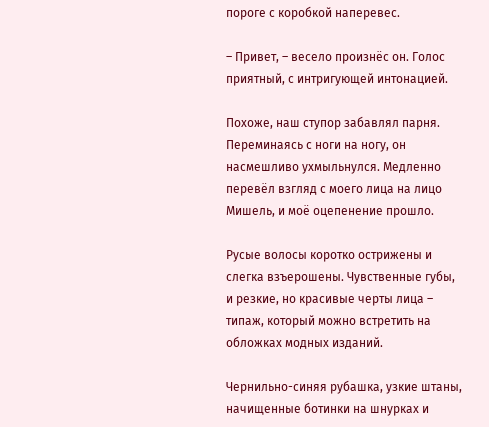пороге с коробкой наперевес.

– Привет, – весело произнёс он. Голос приятный, с интригующей интонацией.

Похоже, наш ступор забавлял парня. Переминаясь с ноги на ногу, он насмешливо ухмыльнулся. Медленно перевёл взгляд с моего лица на лицо Мишель, и моё оцепенение прошло.

Русые волосы коротко острижены и слегка взъерошены. Чувственные губы, и резкие, но красивые черты лица – типаж, который можно встретить на обложках модных изданий.

Чернильно-синяя рубашка, узкие штаны, начищенные ботинки на шнурках и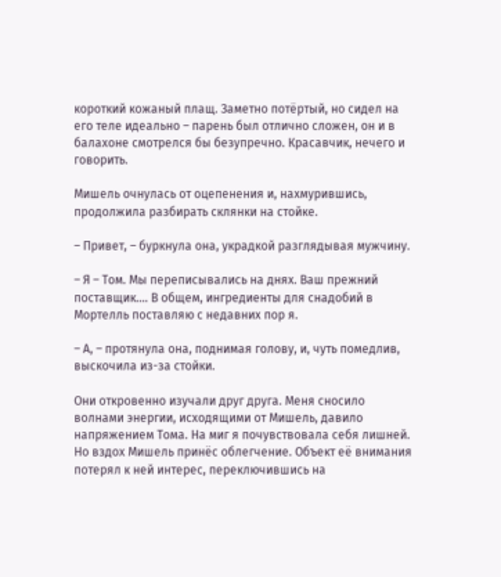короткий кожаный плащ. Заметно потёртый, но сидел на его теле идеально – парень был отлично сложен, он и в балахоне смотрелся бы безупречно. Красавчик, нечего и говорить.

Мишель очнулась от оцепенения и, нахмурившись, продолжила разбирать склянки на стойке.

– Привет, – буркнула она, украдкой разглядывая мужчину.

– Я – Том. Мы переписывались на днях. Ваш прежний поставщик…. В общем, ингредиенты для снадобий в Мортелль поставляю с недавних пор я.

– А, – протянула она, поднимая голову, и, чуть помедлив, выскочила из-за стойки.

Они откровенно изучали друг друга. Меня сносило волнами энергии, исходящими от Мишель, давило напряжением Тома. На миг я почувствовала себя лишней. Но вздох Мишель принёс облегчение. Объект её внимания потерял к ней интерес, переключившись на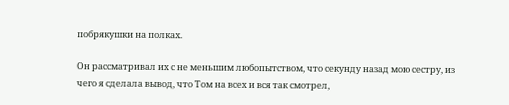побрякушки на полках.

Он рассматривал их с не меньшим любопытством, что секунду назад мою сестру, из чего я сделала вывод, что Том на всех и вся так смотрел,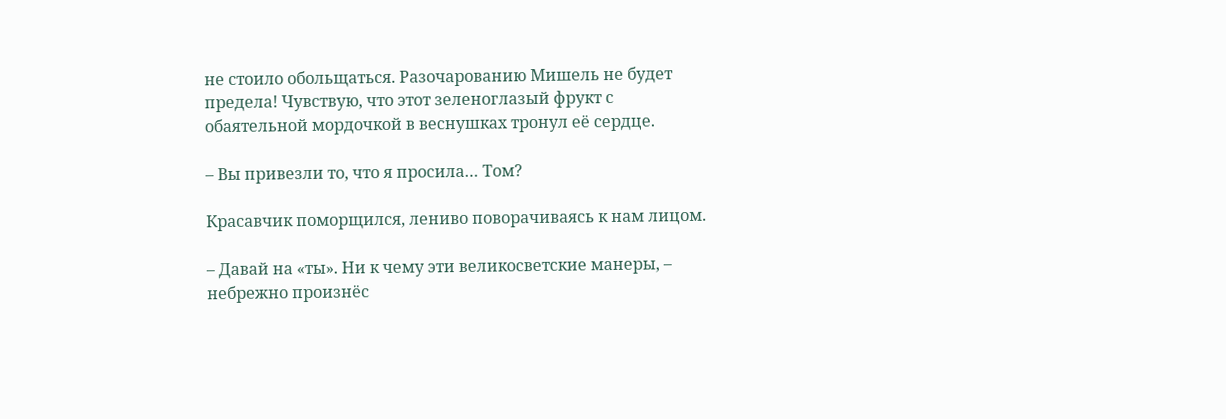не стоило обольщаться. Разочарованию Мишель не будет предела! Чувствую, что этот зеленоглазый фрукт с обаятельной мордочкой в веснушках тронул её сердце.

– Вы привезли то, что я просила… Том?

Красавчик поморщился, лениво поворачиваясь к нам лицом.

– Давай на «ты». Ни к чему эти великосветские манеры, – небрежно произнёс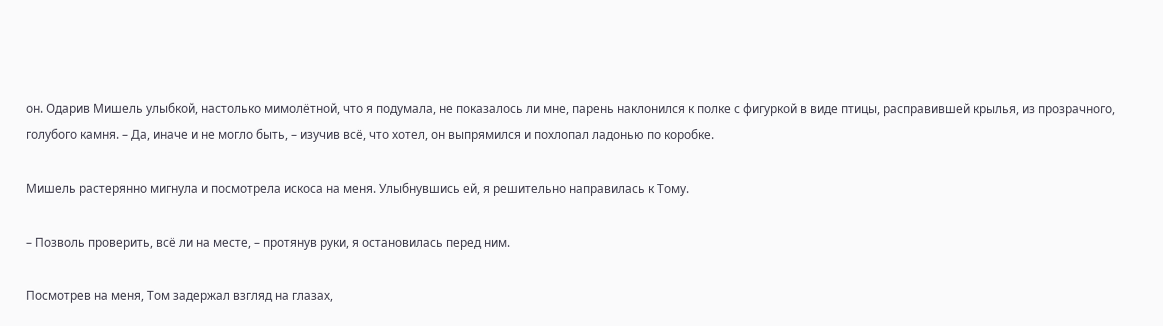он. Одарив Мишель улыбкой, настолько мимолётной, что я подумала, не показалось ли мне, парень наклонился к полке с фигуркой в виде птицы, расправившей крылья, из прозрачного, голубого камня. – Да, иначе и не могло быть, – изучив всё, что хотел, он выпрямился и похлопал ладонью по коробке.

Мишель растерянно мигнула и посмотрела искоса на меня. Улыбнувшись ей, я решительно направилась к Тому.

– Позволь проверить, всё ли на месте, – протянув руки, я остановилась перед ним.

Посмотрев на меня, Том задержал взгляд на глазах,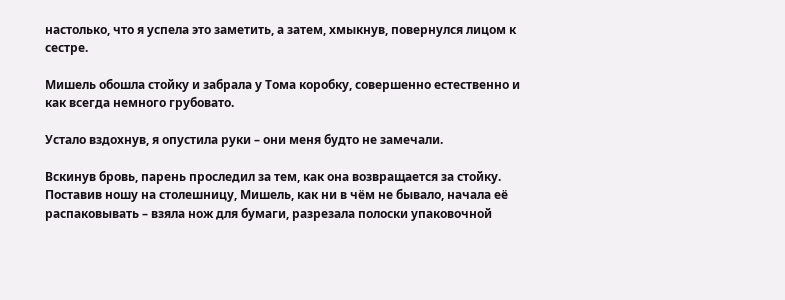настолько, что я успела это заметить, а затем, хмыкнув, повернулся лицом к сестре.

Мишель обошла стойку и забрала у Тома коробку, совершенно естественно и как всегда немного грубовато.

Устало вздохнув, я опустила руки – они меня будто не замечали.

Вскинув бровь, парень проследил за тем, как она возвращается за стойку. Поставив ношу на столешницу, Мишель, как ни в чём не бывало, начала её распаковывать – взяла нож для бумаги, разрезала полоски упаковочной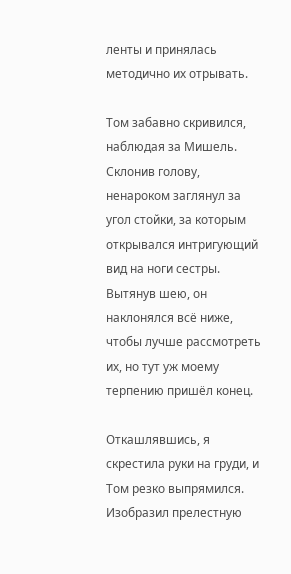ленты и принялась методично их отрывать.

Том забавно скривился, наблюдая за Мишель. Склонив голову, ненароком заглянул за угол стойки, за которым открывался интригующий вид на ноги сестры. Вытянув шею, он наклонялся всё ниже, чтобы лучше рассмотреть их, но тут уж моему терпению пришёл конец.

Откашлявшись, я скрестила руки на груди, и Том резко выпрямился. Изобразил прелестную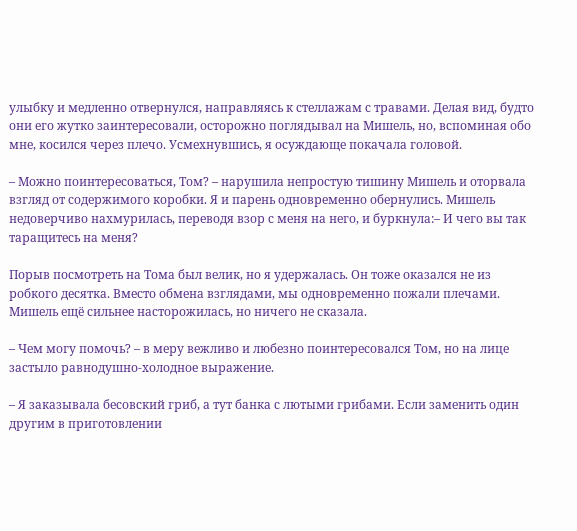улыбку и медленно отвернулся, направляясь к стеллажам с травами. Делая вид, будто они его жутко заинтересовали, осторожно поглядывал на Мишель, но, вспоминая обо мне, косился через плечо. Усмехнувшись, я осуждающе покачала головой.

– Можно поинтересоваться, Том? – нарушила непростую тишину Мишель и оторвала взгляд от содержимого коробки. Я и парень одновременно обернулись. Мишель недоверчиво нахмурилась, переводя взор с меня на него, и буркнула:– И чего вы так таращитесь на меня?

Порыв посмотреть на Тома был велик, но я удержалась. Он тоже оказался не из робкого десятка. Вместо обмена взглядами, мы одновременно пожали плечами. Мишель ещё сильнее насторожилась, но ничего не сказала.

– Чем могу помочь? – в меру вежливо и любезно поинтересовался Том, но на лице застыло равнодушно-холодное выражение.

– Я заказывала бесовский гриб, а тут банка с лютыми грибами. Если заменить один другим в приготовлении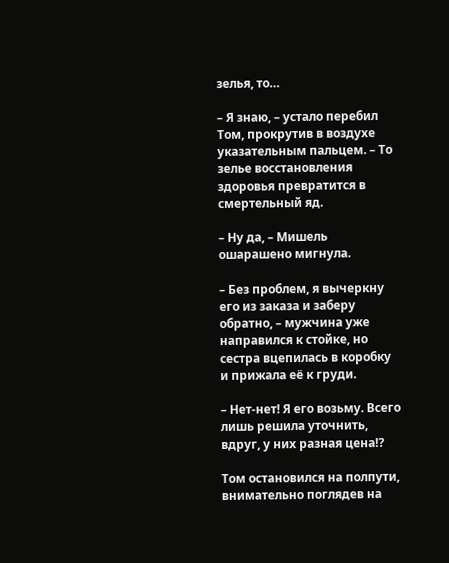зелья, то…

– Я знаю, – устало перебил Том, прокрутив в воздухе указательным пальцем. – То зелье восстановления здоровья превратится в смертельный яд.

– Ну да, – Мишель ошарашено мигнула.

– Без проблем, я вычеркну его из заказа и заберу обратно, – мужчина уже направился к стойке, но сестра вцепилась в коробку и прижала её к груди.

– Нет-нет! Я его возьму. Всего лишь решила уточнить, вдруг, у них разная цена⁉

Том остановился на полпути, внимательно поглядев на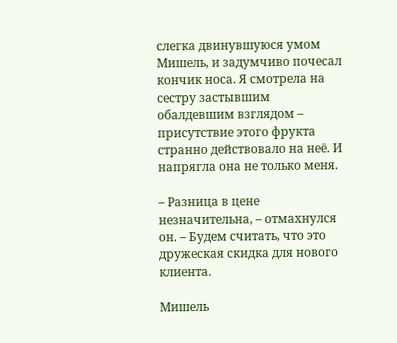слегка двинувшуюся умом Мишель, и задумчиво почесал кончик носа. Я смотрела на сестру застывшим обалдевшим взглядом – присутствие этого фрукта странно действовало на неё. И напрягла она не только меня.

– Разница в цене незначительна, – отмахнулся он. – Будем считать, что это дружеская скидка для нового клиента.

Мишель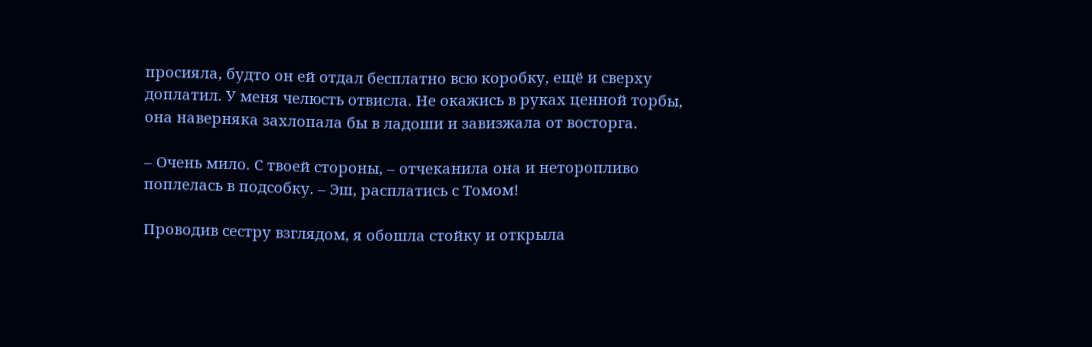просияла, будто он ей отдал бесплатно всю коробку, ещё и сверху доплатил. У меня челюсть отвисла. Не окажись в руках ценной торбы, она наверняка захлопала бы в ладоши и завизжала от восторга.

– Очень мило. С твоей стороны, – отчеканила она и неторопливо поплелась в подсобку. – Эш, расплатись с Томом!

Проводив сестру взглядом, я обошла стойку и открыла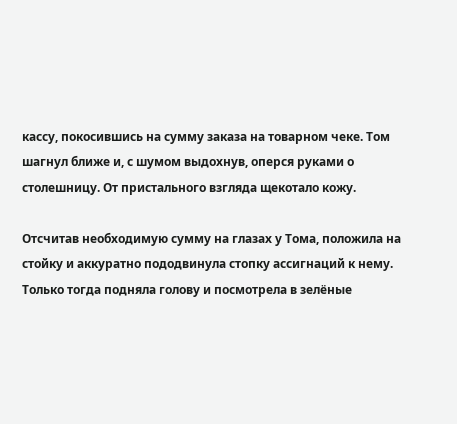кассу, покосившись на сумму заказа на товарном чеке. Том шагнул ближе и, с шумом выдохнув, оперся руками о столешницу. От пристального взгляда щекотало кожу.

Отсчитав необходимую сумму на глазах у Тома, положила на стойку и аккуратно пододвинула стопку ассигнаций к нему. Только тогда подняла голову и посмотрела в зелёные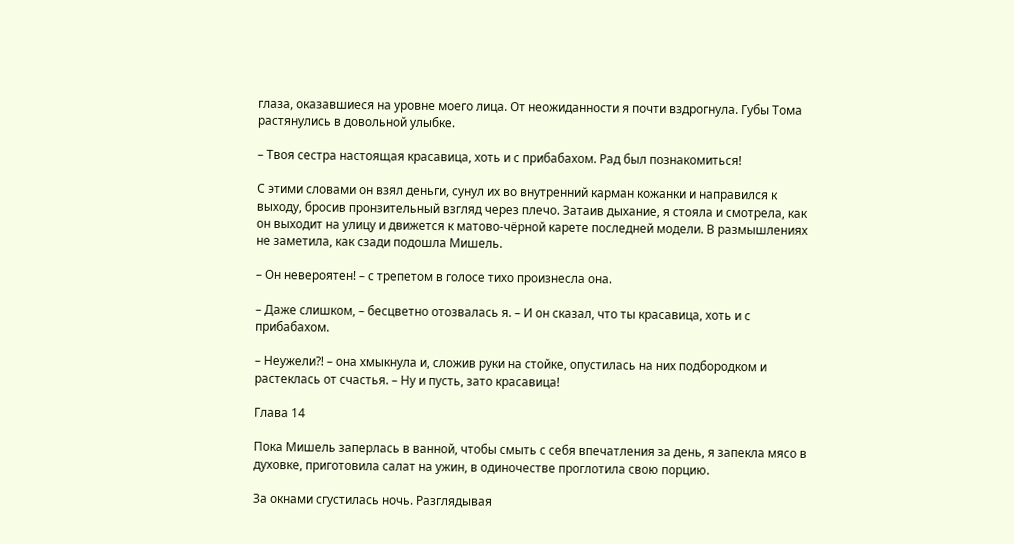глаза, оказавшиеся на уровне моего лица. От неожиданности я почти вздрогнула. Губы Тома растянулись в довольной улыбке.

– Твоя сестра настоящая красавица, хоть и с прибабахом. Рад был познакомиться!

С этими словами он взял деньги, сунул их во внутренний карман кожанки и направился к выходу, бросив пронзительный взгляд через плечо. Затаив дыхание, я стояла и смотрела, как он выходит на улицу и движется к матово-чёрной карете последней модели. В размышлениях не заметила, как сзади подошла Мишель.

– Он невероятен! – с трепетом в голосе тихо произнесла она.

– Даже слишком, – бесцветно отозвалась я. – И он сказал, что ты красавица, хоть и с прибабахом.

– Неужели⁈ – она хмыкнула и, сложив руки на стойке, опустилась на них подбородком и растеклась от счастья. – Ну и пусть, зато красавица!

Глава 14

Пока Мишель заперлась в ванной, чтобы смыть с себя впечатления за день, я запекла мясо в духовке, приготовила салат на ужин, в одиночестве проглотила свою порцию.

За окнами сгустилась ночь. Разглядывая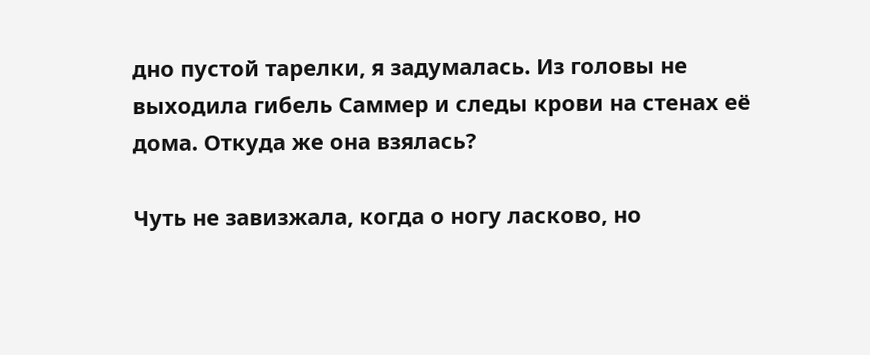дно пустой тарелки, я задумалась. Из головы не выходила гибель Саммер и следы крови на стенах её дома. Откуда же она взялась?

Чуть не завизжала, когда о ногу ласково, но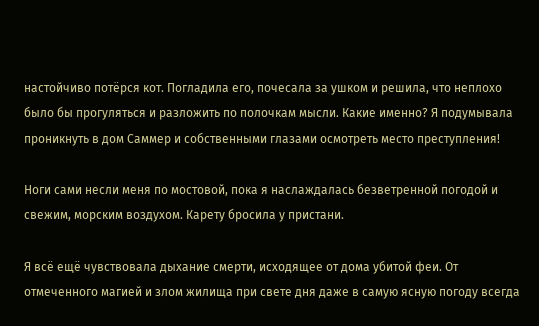настойчиво потёрся кот. Погладила его, почесала за ушком и решила, что неплохо было бы прогуляться и разложить по полочкам мысли. Какие именно? Я подумывала проникнуть в дом Саммер и собственными глазами осмотреть место преступления!

Ноги сами несли меня по мостовой, пока я наслаждалась безветренной погодой и свежим, морским воздухом. Карету бросила у пристани.

Я всё ещё чувствовала дыхание смерти, исходящее от дома убитой феи. От отмеченного магией и злом жилища при свете дня даже в самую ясную погоду всегда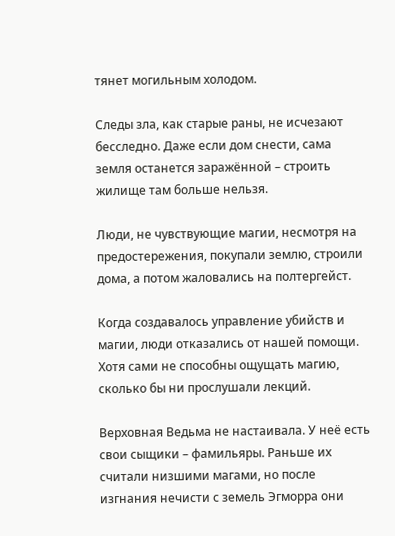тянет могильным холодом.

Следы зла, как старые раны, не исчезают бесследно. Даже если дом снести, сама земля останется заражённой – строить жилище там больше нельзя.

Люди, не чувствующие магии, несмотря на предостережения, покупали землю, строили дома, а потом жаловались на полтергейст.

Когда создавалось управление убийств и магии, люди отказались от нашей помощи. Хотя сами не способны ощущать магию, сколько бы ни прослушали лекций.

Верховная Ведьма не настаивала. У неё есть свои сыщики – фамильяры. Раньше их считали низшими магами, но после изгнания нечисти с земель Эгморра они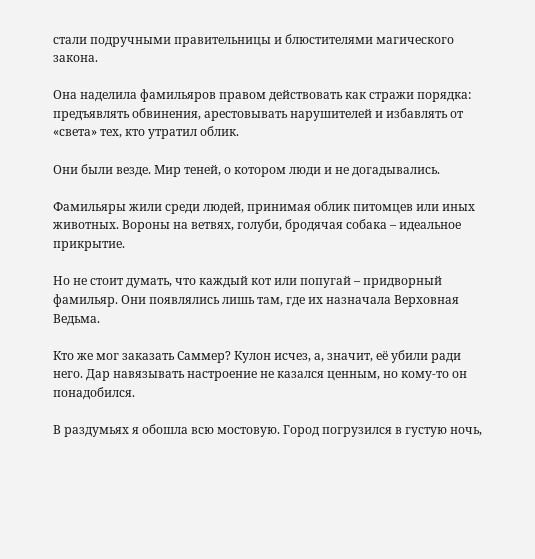стали подручными правительницы и блюстителями магического закона.

Она наделила фамильяров правом действовать как стражи порядка: предъявлять обвинения, арестовывать нарушителей и избавлять от «света» тех, кто утратил облик.

Они были везде. Мир теней, о котором люди и не догадывались.

Фамильяры жили среди людей, принимая облик питомцев или иных животных. Вороны на ветвях, голуби, бродячая собака – идеальное прикрытие.

Но не стоит думать, что каждый кот или попугай – придворный фамильяр. Они появлялись лишь там, где их назначала Верховная Ведьма.

Кто же мог заказать Саммер? Кулон исчез, а, значит, её убили ради него. Дар навязывать настроение не казался ценным, но кому-то он понадобился.

В раздумьях я обошла всю мостовую. Город погрузился в густую ночь,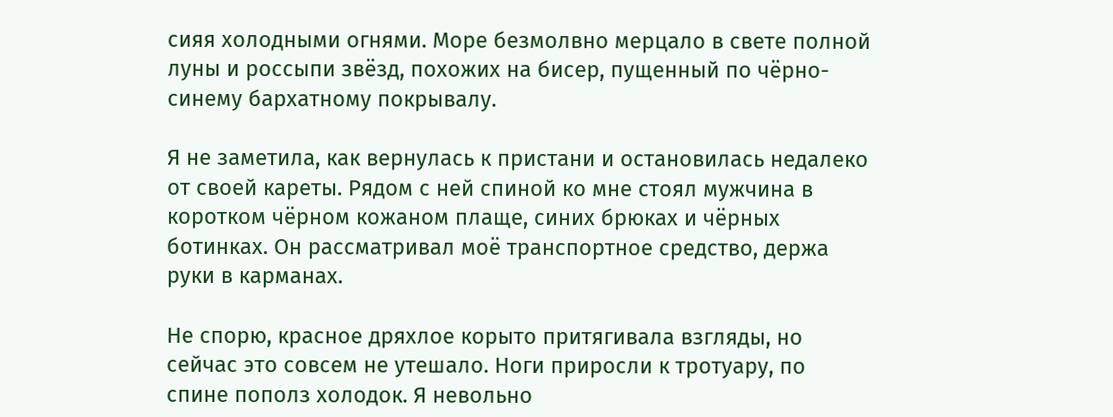сияя холодными огнями. Море безмолвно мерцало в свете полной луны и россыпи звёзд, похожих на бисер, пущенный по чёрно-синему бархатному покрывалу.

Я не заметила, как вернулась к пристани и остановилась недалеко от своей кареты. Рядом с ней спиной ко мне стоял мужчина в коротком чёрном кожаном плаще, синих брюках и чёрных ботинках. Он рассматривал моё транспортное средство, держа руки в карманах.

Не спорю, красное дряхлое корыто притягивала взгляды, но сейчас это совсем не утешало. Ноги приросли к тротуару, по спине пополз холодок. Я невольно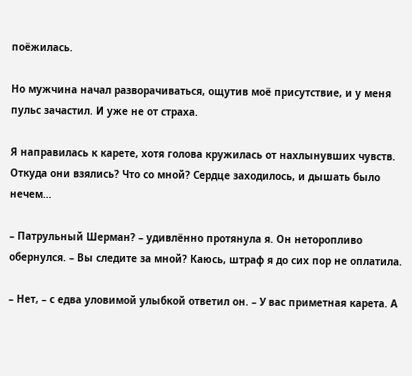поёжилась.

Но мужчина начал разворачиваться, ощутив моё присутствие, и у меня пульс зачастил. И уже не от страха.

Я направилась к карете, хотя голова кружилась от нахлынувших чувств. Откуда они взялись? Что со мной? Сердце заходилось, и дышать было нечем…

– Патрульный Шерман? – удивлённо протянула я. Он неторопливо обернулся. – Вы следите за мной? Каюсь, штраф я до сих пор не оплатила.

– Нет, – с едва уловимой улыбкой ответил он. – У вас приметная карета. А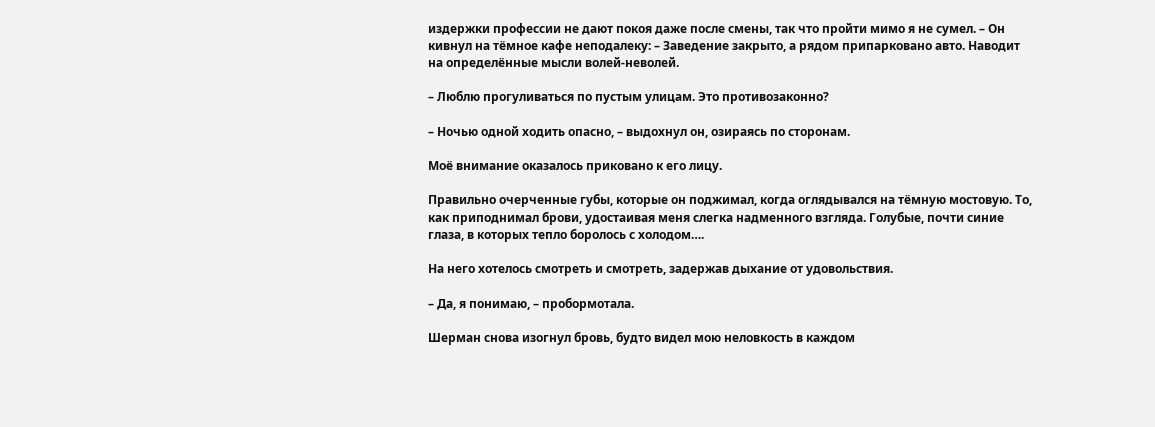издержки профессии не дают покоя даже после смены, так что пройти мимо я не сумел. – Он кивнул на тёмное кафе неподалеку: – Заведение закрыто, а рядом припарковано авто. Наводит на определённые мысли волей-неволей.

– Люблю прогуливаться по пустым улицам. Это противозаконно?

– Ночью одной ходить опасно, – выдохнул он, озираясь по сторонам.

Моё внимание оказалось приковано к его лицу.

Правильно очерченные губы, которые он поджимал, когда оглядывался на тёмную мостовую. То, как приподнимал брови, удостаивая меня слегка надменного взгляда. Голубые, почти синие глаза, в которых тепло боролось с холодом….

На него хотелось смотреть и смотреть, задержав дыхание от удовольствия.

– Да, я понимаю, – пробормотала.

Шерман снова изогнул бровь, будто видел мою неловкость в каждом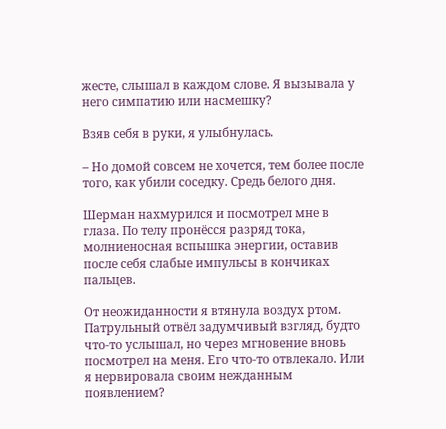жесте, слышал в каждом слове. Я вызывала у него симпатию или насмешку?

Взяв себя в руки, я улыбнулась.

– Но домой совсем не хочется, тем более после того, как убили соседку. Средь белого дня.

Шерман нахмурился и посмотрел мне в глаза. По телу пронёсся разряд тока, молниеносная вспышка энергии, оставив после себя слабые импульсы в кончиках пальцев.

От неожиданности я втянула воздух ртом. Патрульный отвёл задумчивый взгляд, будто что-то услышал, но через мгновение вновь посмотрел на меня. Его что-то отвлекало. Или я нервировала своим нежданным появлением?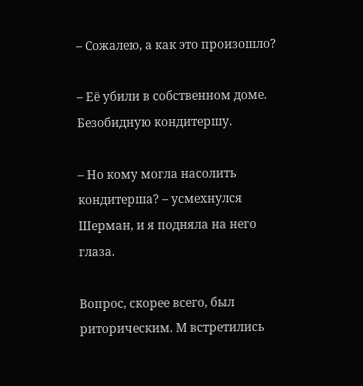– Сожалею, а как это произошло?

– Её убили в собственном доме. Безобидную кондитершу.

– Но кому могла насолить кондитерша? – усмехнулся Шерман, и я подняла на него глаза.

Вопрос, скорее всего, был риторическим. М встретились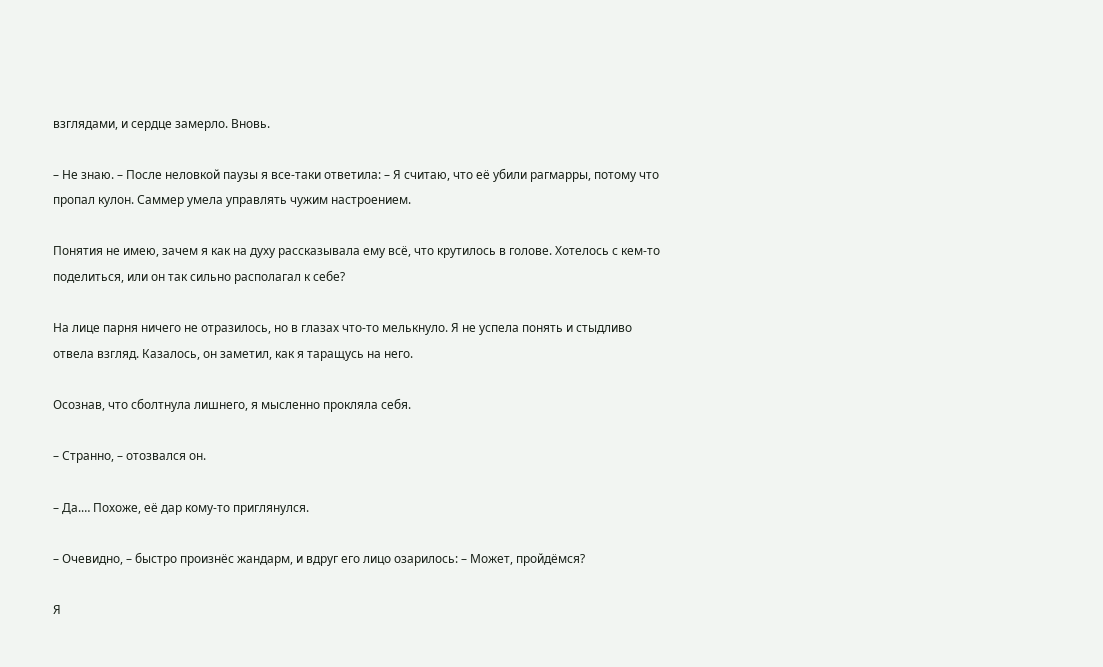взглядами, и сердце замерло. Вновь.

– Не знаю. – После неловкой паузы я все-таки ответила: – Я считаю, что её убили рагмарры, потому что пропал кулон. Саммер умела управлять чужим настроением.

Понятия не имею, зачем я как на духу рассказывала ему всё, что крутилось в голове. Хотелось с кем-то поделиться, или он так сильно располагал к себе?

На лице парня ничего не отразилось, но в глазах что-то мелькнуло. Я не успела понять и стыдливо отвела взгляд. Казалось, он заметил, как я таращусь на него.

Осознав, что сболтнула лишнего, я мысленно прокляла себя.

– Странно, – отозвался он.

– Да.… Похоже, её дар кому-то приглянулся.

– Очевидно, – быстро произнёс жандарм, и вдруг его лицо озарилось: – Может, пройдёмся?

Я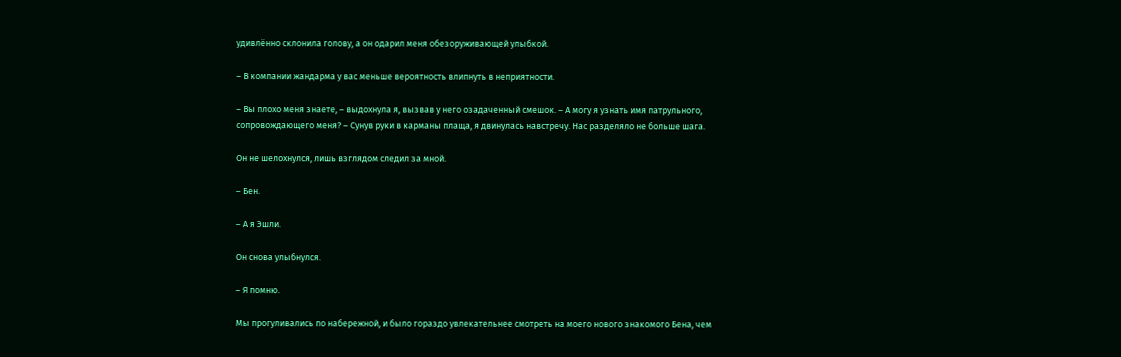удивлённо склонила голову, а он одарил меня обезоруживающей улыбкой.

– В компании жандарма у вас меньше вероятность влипнуть в неприятности.

– Вы плохо меня знаете, – выдохнула я, вызвав у него озадаченный смешок. – А могу я узнать имя патрульного, сопровождающего меня? – Сунув руки в карманы плаща, я двинулась навстречу. Нас разделяло не больше шага.

Он не шелохнулся, лишь взглядом следил за мной.

– Бен.

– А я Эшли.

Он снова улыбнулся.

– Я помню.

Мы прогуливались по набережной, и было гораздо увлекательнее смотреть на моего нового знакомого Бена, чем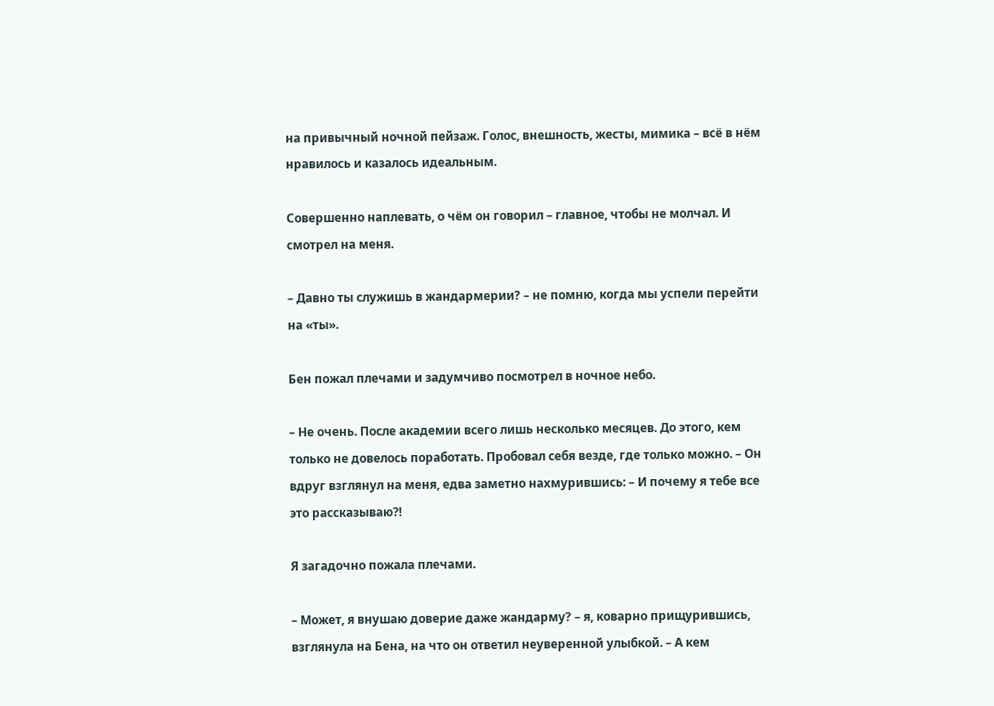на привычный ночной пейзаж. Голос, внешность, жесты, мимика – всё в нём нравилось и казалось идеальным.

Совершенно наплевать, о чём он говорил – главное, чтобы не молчал. И смотрел на меня.

– Давно ты служишь в жандармерии? – не помню, когда мы успели перейти на «ты».

Бен пожал плечами и задумчиво посмотрел в ночное небо.

– Не очень. После академии всего лишь несколько месяцев. До этого, кем только не довелось поработать. Пробовал себя везде, где только можно. – Он вдруг взглянул на меня, едва заметно нахмурившись: – И почему я тебе все это рассказываю⁈

Я загадочно пожала плечами.

– Может, я внушаю доверие даже жандарму? – я, коварно прищурившись, взглянула на Бена, на что он ответил неуверенной улыбкой. – А кем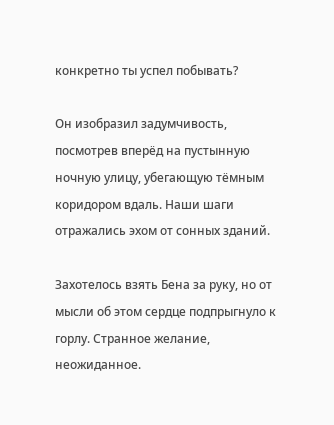конкретно ты успел побывать?

Он изобразил задумчивость, посмотрев вперёд на пустынную ночную улицу, убегающую тёмным коридором вдаль. Наши шаги отражались эхом от сонных зданий.

Захотелось взять Бена за руку, но от мысли об этом сердце подпрыгнуло к горлу. Странное желание, неожиданное.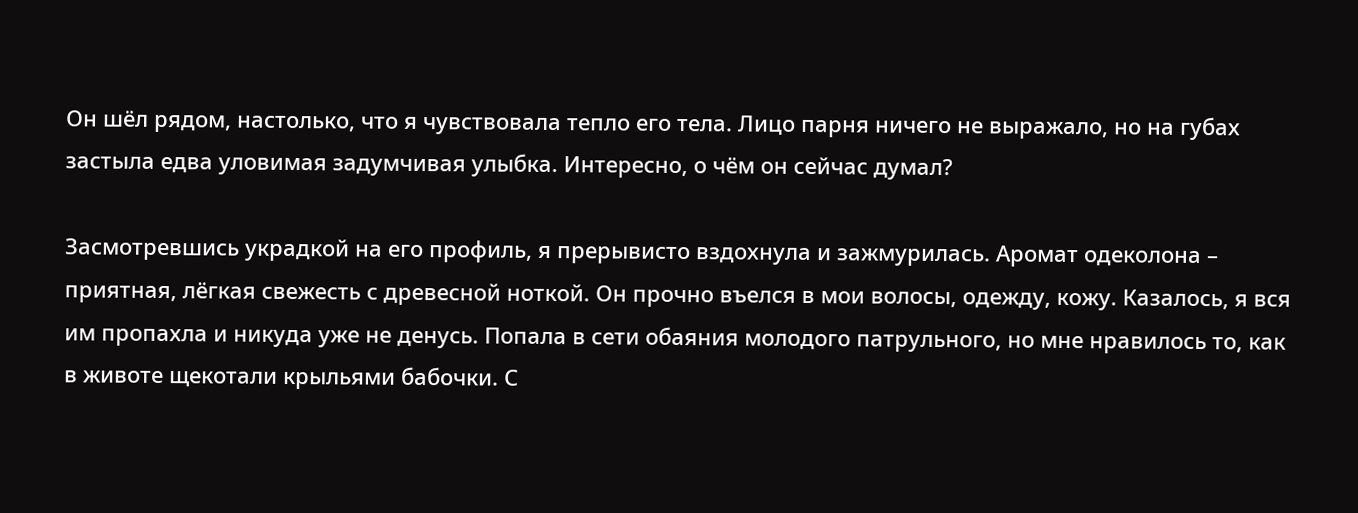Он шёл рядом, настолько, что я чувствовала тепло его тела. Лицо парня ничего не выражало, но на губах застыла едва уловимая задумчивая улыбка. Интересно, о чём он сейчас думал?

Засмотревшись украдкой на его профиль, я прерывисто вздохнула и зажмурилась. Аромат одеколона – приятная, лёгкая свежесть с древесной ноткой. Он прочно въелся в мои волосы, одежду, кожу. Казалось, я вся им пропахла и никуда уже не денусь. Попала в сети обаяния молодого патрульного, но мне нравилось то, как в животе щекотали крыльями бабочки. С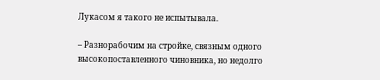Лукасом я такого не испытывала.

– Разнорабочим на стройке, связным одного высокопоставленного чиновника, но недолго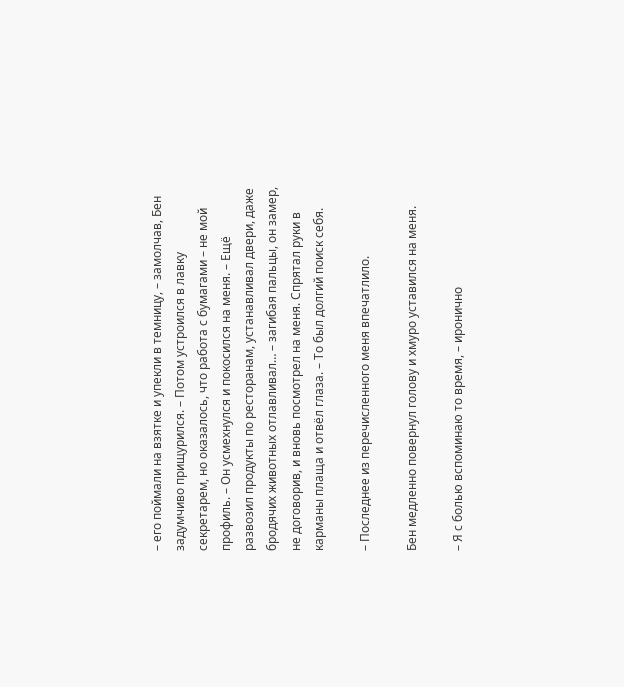– его поймали на взятке и упекли в темницу, – замолчав, Бен задумчиво прищурился. – Потом устроился в лавку секретарем, но оказалось, что работа с бумагами – не мой профиль. – Он усмехнулся и покосился на меня. – Ещё развозил продукты по ресторанам, устанавливал двери, даже бродячих животных отлавливал… – загибая пальцы, он замер, не договорив, и вновь посмотрел на меня. Спрятал руки в карманы плаща и отвёл глаза. – То был долгий поиск себя.

– Последнее из перечисленного меня впечатлило.

Бен медленно повернул голову и хмуро уставился на меня.

– Я с болью вспоминаю то время, – иронично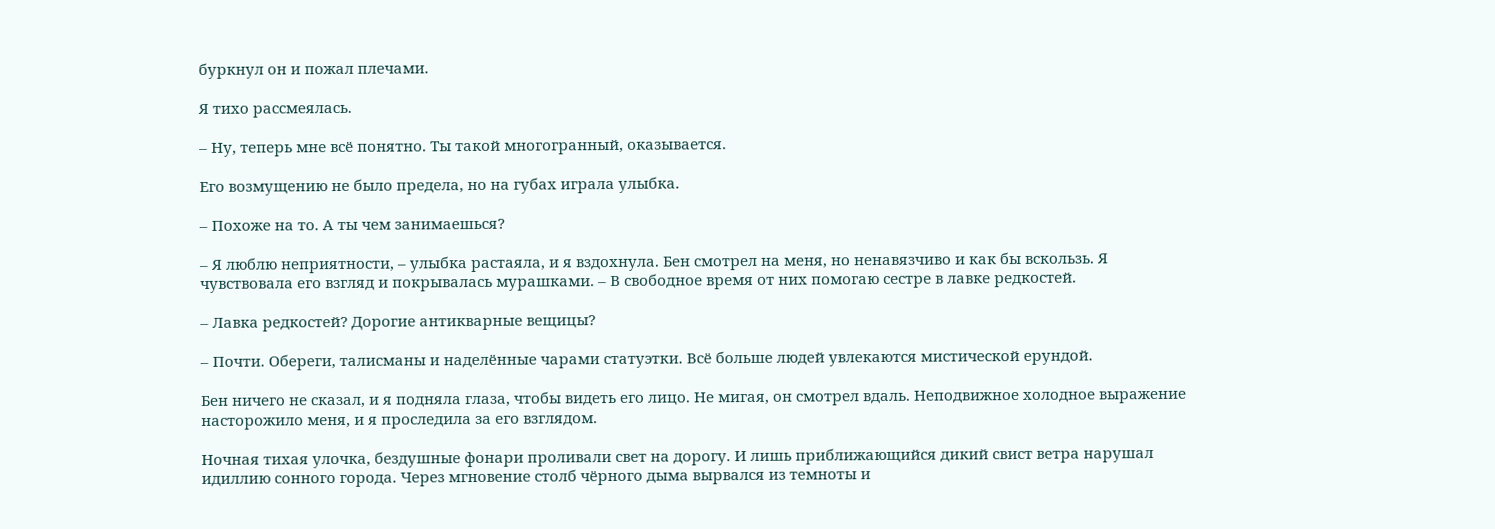буркнул он и пожал плечами.

Я тихо рассмеялась.

– Ну, теперь мне всё понятно. Ты такой многогранный, оказывается.

Его возмущению не было предела, но на губах играла улыбка.

– Похоже на то. А ты чем занимаешься?

– Я люблю неприятности, – улыбка растаяла, и я вздохнула. Бен смотрел на меня, но ненавязчиво и как бы вскользь. Я чувствовала его взгляд и покрывалась мурашками. – В свободное время от них помогаю сестре в лавке редкостей.

– Лавка редкостей? Дорогие антикварные вещицы?

– Почти. Обереги, талисманы и наделённые чарами статуэтки. Всё больше людей увлекаются мистической ерундой.

Бен ничего не сказал, и я подняла глаза, чтобы видеть его лицо. Не мигая, он смотрел вдаль. Неподвижное холодное выражение насторожило меня, и я проследила за его взглядом.

Ночная тихая улочка, бездушные фонари проливали свет на дорогу. И лишь приближающийся дикий свист ветра нарушал идиллию сонного города. Через мгновение столб чёрного дыма вырвался из темноты и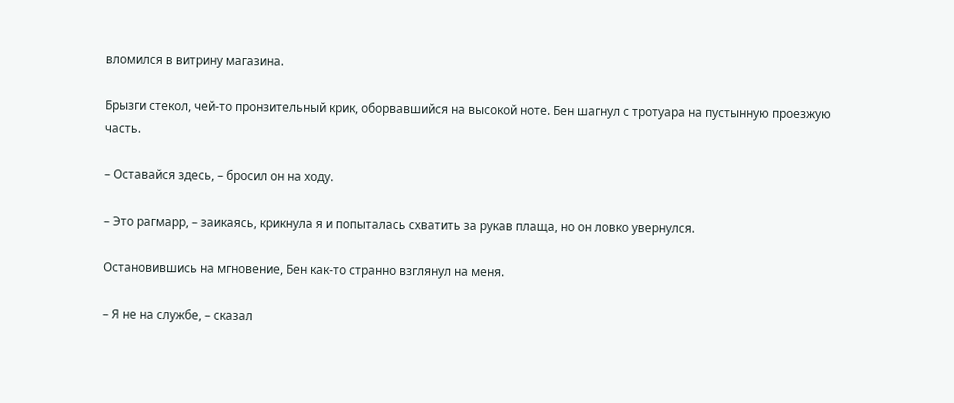вломился в витрину магазина.

Брызги стекол, чей-то пронзительный крик, оборвавшийся на высокой ноте. Бен шагнул с тротуара на пустынную проезжую часть.

– Оставайся здесь, – бросил он на ходу.

– Это рагмарр, – заикаясь, крикнула я и попыталась схватить за рукав плаща, но он ловко увернулся.

Остановившись на мгновение, Бен как-то странно взглянул на меня.

– Я не на службе, – сказал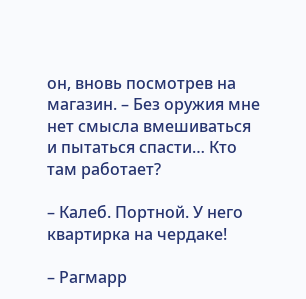он, вновь посмотрев на магазин. – Без оружия мне нет смысла вмешиваться и пытаться спасти… Кто там работает?

– Калеб. Портной. У него квартирка на чердаке!

– Рагмарр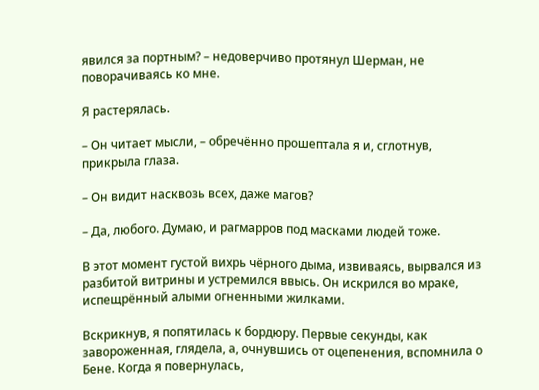явился за портным? – недоверчиво протянул Шерман, не поворачиваясь ко мне.

Я растерялась.

– Он читает мысли, – обречённо прошептала я и, сглотнув, прикрыла глаза.

– Он видит насквозь всех, даже магов?

– Да, любого. Думаю, и рагмарров под масками людей тоже.

В этот момент густой вихрь чёрного дыма, извиваясь, вырвался из разбитой витрины и устремился ввысь. Он искрился во мраке, испещрённый алыми огненными жилками.

Вскрикнув, я попятилась к бордюру. Первые секунды, как завороженная, глядела, а, очнувшись от оцепенения, вспомнила о Бене. Когда я повернулась,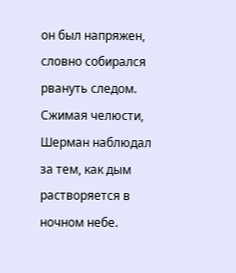он был напряжен, словно собирался рвануть следом. Сжимая челюсти, Шерман наблюдал за тем, как дым растворяется в ночном небе.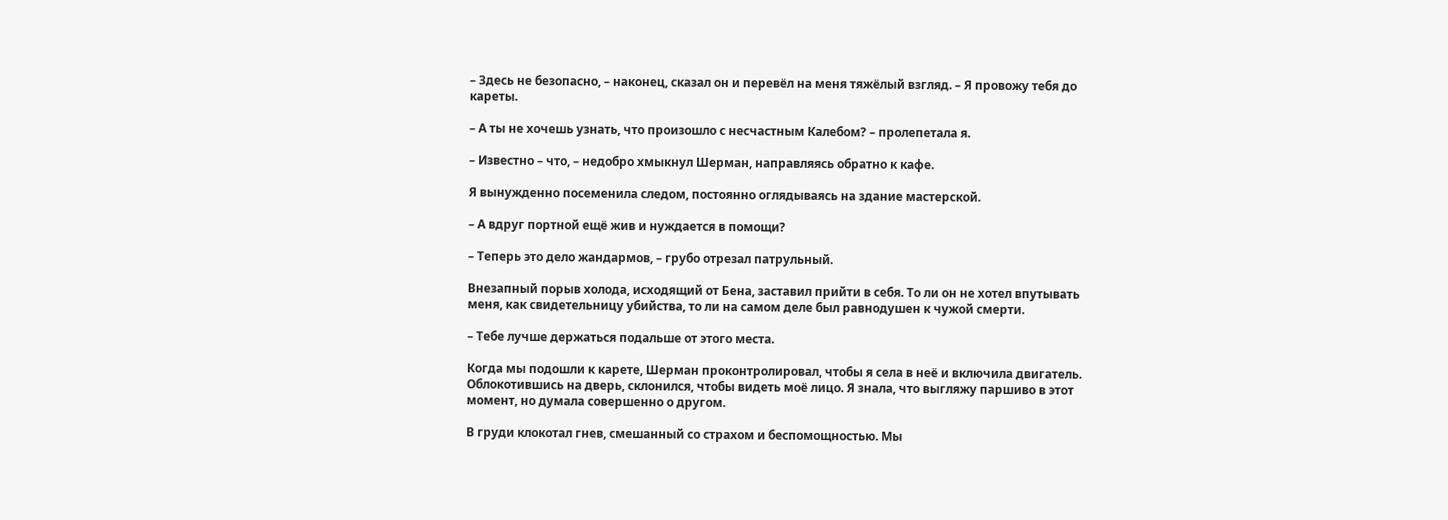– Здесь не безопасно, – наконец, сказал он и перевёл на меня тяжёлый взгляд. – Я провожу тебя до кареты.

– А ты не хочешь узнать, что произошло с несчастным Калебом? – пролепетала я.

– Известно – что, – недобро хмыкнул Шерман, направляясь обратно к кафе.

Я вынужденно посеменила следом, постоянно оглядываясь на здание мастерской.

– А вдруг портной ещё жив и нуждается в помощи?

– Теперь это дело жандармов, – грубо отрезал патрульный.

Внезапный порыв холода, исходящий от Бена, заставил прийти в себя. То ли он не хотел впутывать меня, как свидетельницу убийства, то ли на самом деле был равнодушен к чужой смерти.

– Тебе лучше держаться подальше от этого места.

Когда мы подошли к карете, Шерман проконтролировал, чтобы я села в неё и включила двигатель. Облокотившись на дверь, склонился, чтобы видеть моё лицо. Я знала, что выгляжу паршиво в этот момент, но думала совершенно о другом.

В груди клокотал гнев, смешанный со страхом и беспомощностью. Мы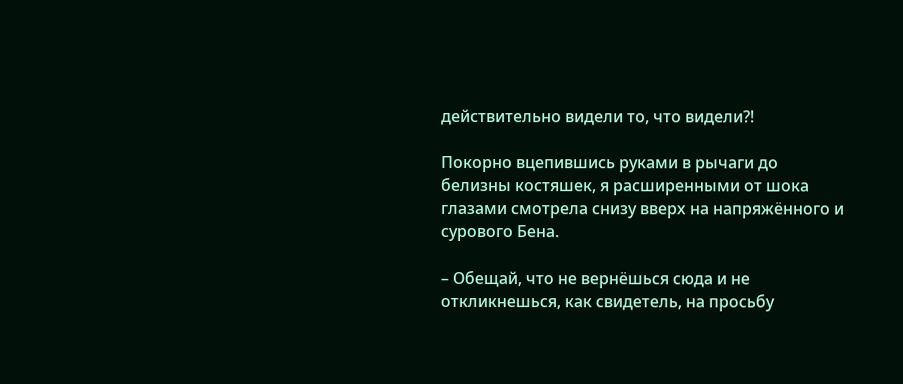действительно видели то, что видели⁈

Покорно вцепившись руками в рычаги до белизны костяшек, я расширенными от шока глазами смотрела снизу вверх на напряжённого и сурового Бена.

– Обещай, что не вернёшься сюда и не откликнешься, как свидетель, на просьбу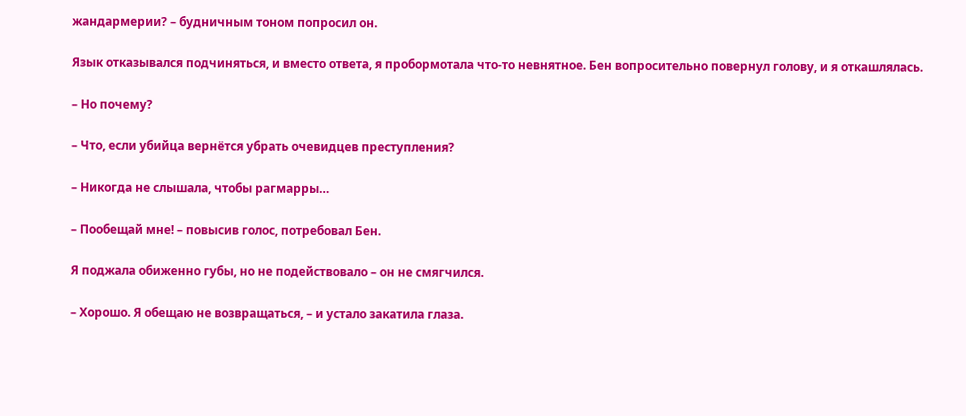жандармерии? – будничным тоном попросил он.

Язык отказывался подчиняться, и вместо ответа, я пробормотала что-то невнятное. Бен вопросительно повернул голову, и я откашлялась.

– Но почему?

– Что, если убийца вернётся убрать очевидцев преступления?

– Никогда не слышала, чтобы рагмарры…

– Пообещай мне! – повысив голос, потребовал Бен.

Я поджала обиженно губы, но не подействовало – он не смягчился.

– Хорошо. Я обещаю не возвращаться, – и устало закатила глаза.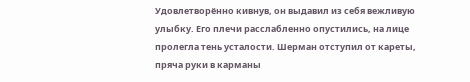Удовлетворённо кивнув, он выдавил из себя вежливую улыбку. Его плечи расслабленно опустились, на лице пролегла тень усталости. Шерман отступил от кареты, пряча руки в карманы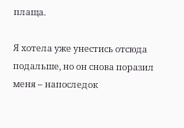плаща.

Я хотела уже унестись отсюда подальше, но он снова поразил меня – напоследок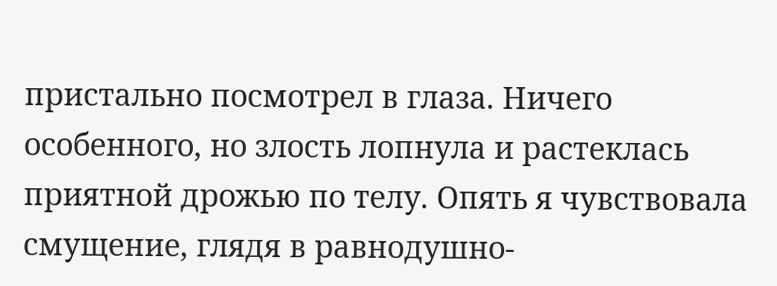пристально посмотрел в глаза. Ничего особенного, но злость лопнула и растеклась приятной дрожью по телу. Опять я чувствовала смущение, глядя в равнодушно-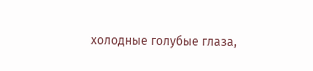холодные голубые глаза,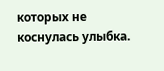которых не коснулась улыбка.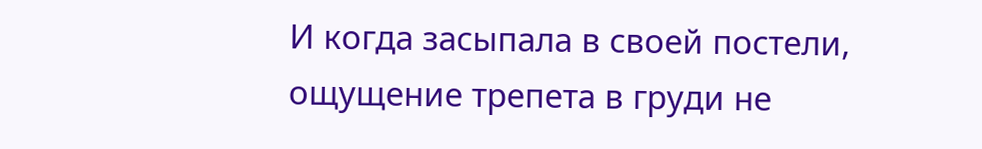И когда засыпала в своей постели, ощущение трепета в груди не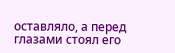оставляло, а перед глазами стоял его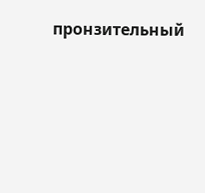пронзительный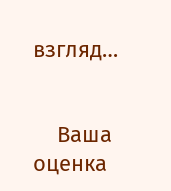взгляд…


    Ваша оценка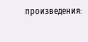произведения: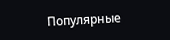Популярные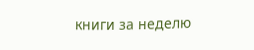книги за неделю